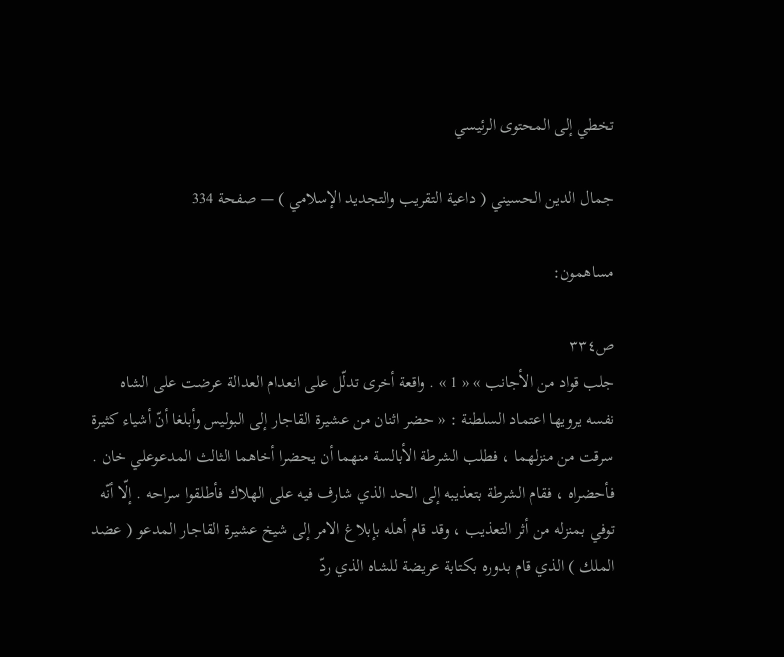تخطي إلى المحتوى الرئيسي

جمال الدين الحسيني ( داعية التقريب والتجديد الإسلامي ) — صفحة 334

مساهمون:

ص٣٣٤
جلب قواد من الأجانب » « 1 » . واقعة أخرى تدلّل على انعدام العدالة عرضت على الشاه نفسه يرويها اعتماد السلطنة : « حضر اثنان من عشيرة القاجار إلى البوليس وأبلغا أنّ أشياء كثيرة سرقت من منزلهما ، فطلب الشرطة الأبالسة منهما أن يحضرا أخاهما الثالث المدعوعلي خان . فأحضراه ، فقام الشرطة بتعذيبه إلى الحد الذي شارف فيه على الهلاك فأطلقوا سراحه . إلّا أنّه توفي بمنزله من أثر التعذيب ، وقد قام أهله بإبلاغ الامر إلى شيخ عشيرة القاجار المدعو ( عضد الملك ) الذي قام بدوره بكتابة عريضة للشاه الذي ردّ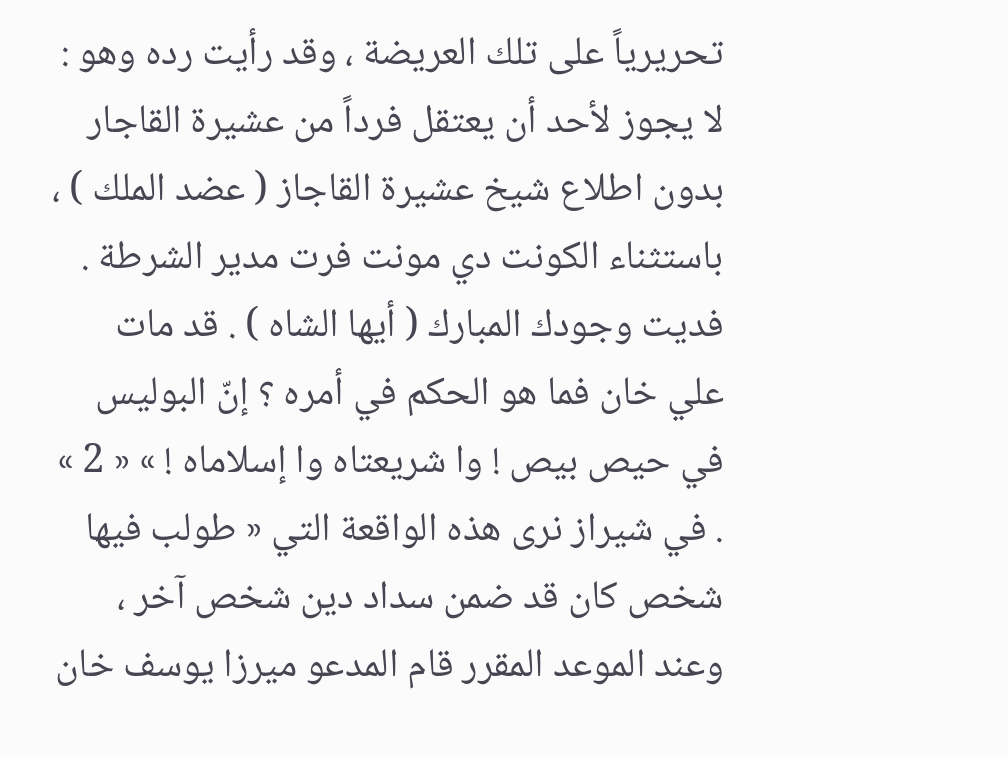تحريرياً على تلك العريضة ، وقد رأيت رده وهو : لا يجوز لأحد أن يعتقل فرداً من عشيرة القاجار بدون اطلاع شيخ عشيرة القاجاز ( عضد الملك ) ، باستثناء الكونت دي مونت فرت مدير الشرطة . فديت وجودك المبارك ( أيها الشاه ) . قد مات علي خان فما هو الحكم في أمره ؟ إنّ البوليس في حيص بيص ! وا شريعتاه وا إسلاماه ! » « 2 » . في شيراز نرى هذه الواقعة التي « طولب فيها شخص كان قد ضمن سداد دين شخص آخر ، وعند الموعد المقرر قام المدعو ميرزا يوسف خان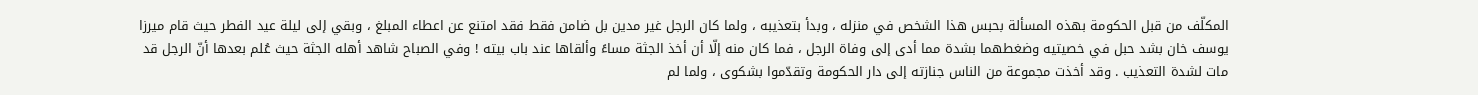المكلّف من قبل الحكومة بهذه المسألة بحبس هذا الشخص في منزله ، وبدأ بتعذيبه ، ولما كان الرجل غير مدين بل ضامن فقط فقد امتنع عن اعطاء المبلغ ، وبقي إلى ليلة عيد الفطر حيث قام ميرزا يوسف خان بشد حبل في خصيتيه وضغطهما بشدة مما أدى إلى وفاة الرجل ، فما كان منه إلّا أن أخذ الجثة مساءً وألقاها عند باب بيته ! وفي الصباح شاهد أهله الجثة حيث عُلم بعدها أنّ الرجل قد مات لشدة التعذيب . وقد أخذت مجموعة من الناس جنازته إلى دار الحكومة وتقدّموا بشكوى ، ولما لم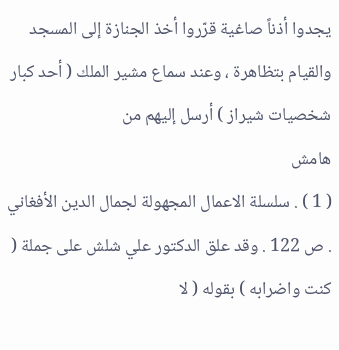يجدوا أذناً صاغية قرّروا أخذ الجنازة إلى المسجد والقيام بتظاهرة ، وعند سماع مشير الملك ( أحد كبار شخصيات شيراز ) أرسل إليهم من
هامش
( 1 ) . سلسلة الاعمال المجهولة لجمال الدين الأفغاني . ص 122 . وقد علق الدكتور علي شلش على جملة ( كنت واضرابه ) بقوله ( لا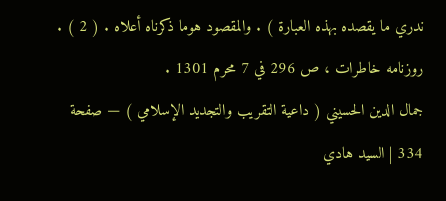ندري ما يقصده بهذه العبارة ) . والمقصود هوما ذكرناه أعلاه . ( 2 ) . روزنامه خاطرات ، ص 296 في 7 محرم 1301 .
جمال الدين الحسيني ( داعية التقريب والتجديد الإسلامي ) — صفحة 334 | السيد هادي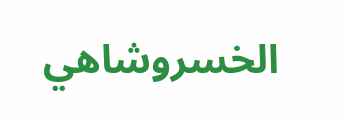الخسروشاهي